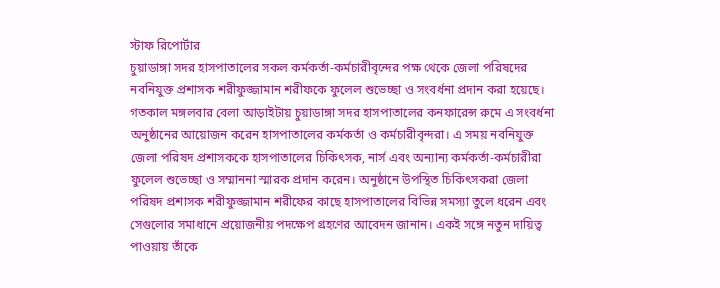স্টাফ রিপোর্টার
চুয়াডাঙ্গা সদর হাসপাতালের সকল কর্মকর্তা-কর্মচারীবৃন্দের পক্ষ থেকে জেলা পরিষদের নবনিযুক্ত প্রশাসক শরীফুজ্জামান শরীফকে ফুলেল শুভেচ্ছা ও সংবর্ধনা প্রদান করা হয়েছে। গতকাল মঙ্গলবার বেলা আড়াইটায় চুয়াডাঙ্গা সদর হাসপাতালের কনফারেন্স রুমে এ সংবর্ধনা অনুষ্ঠানের আয়োজন করেন হাসপাতালের কর্মকর্তা ও কর্মচারীবৃন্দরা। এ সময় নবনিযুক্ত জেলা পরিষদ প্রশাসককে হাসপাতালের চিকিৎসক, নার্স এবং অন্যান্য কর্মকর্তা-কর্মচারীরা ফুলেল শুভেচ্ছা ও সম্মাননা স্মারক প্রদান করেন। অনুষ্ঠানে উপস্থিত চিকিৎসকরা জেলা পরিষদ প্রশাসক শরীফুজ্জামান শরীফের কাছে হাসপাতালের বিভিন্ন সমস্যা তুলে ধরেন এবং সেগুলোর সমাধানে প্রয়োজনীয় পদক্ষেপ গ্রহণের আবেদন জানান। একই সঙ্গে নতুন দায়িত্ব পাওয়ায় তাঁকে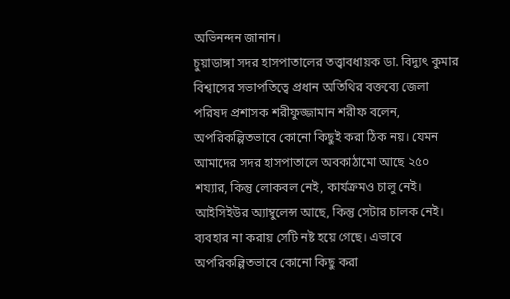অভিনন্দন জানান।
চুয়াডাঙ্গা সদর হাসপাতালের তত্ত্বাবধায়ক ডা. বিদ্যুৎ কুমার বিশ্বাসের সভাপতিত্বে প্রধান অতিথির বক্তব্যে জেলা পরিষদ প্রশাসক শরীফুজ্জামান শরীফ বলেন, অপরিকল্পিতভাবে কোনো কিছুই করা ঠিক নয়। যেমন আমাদের সদর হাসপাতালে অবকাঠামো আছে ২৫০ শয্যার, কিন্তু লোকবল নেই, কার্যক্রমও চালু নেই। আইসিইউর অ্যাম্বুলেন্স আছে, কিন্তু সেটার চালক নেই। ব্যবহার না করায় সেটি নষ্ট হয়ে গেছে। এভাবে অপরিকল্পিতভাবে কোনো কিছু করা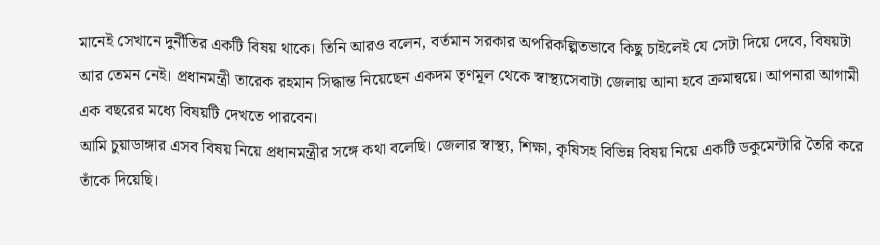মানেই সেখানে দুর্নীতির একটি বিষয় থাকে। তিনি আরও বলেন, বর্তমান সরকার অপরিকল্পিতভাবে কিছু চাইলেই যে সেটা দিয়ে দেবে, বিষয়টা আর তেমন নেই। প্রধানমন্ত্রী তারেক রহমান সিদ্ধান্ত নিয়েছেন একদম তৃণমূল থেকে স্বাস্থ্যসেবাটা জেলায় আনা হবে ক্রমান্বয়ে। আপনারা আগামী এক বছরের মধ্যে বিষয়টি দেখতে পারবেন।
আমি চুয়াডাঙ্গার এসব বিষয় নিয়ে প্রধানমন্ত্রীর সঙ্গে কথা বলেছি। জেলার স্বাস্থ্য, শিক্ষা, কৃষিসহ বিভিন্ন বিষয় নিয়ে একটি ডকুমেন্টারি তৈরি করে তাঁকে দিয়েছি।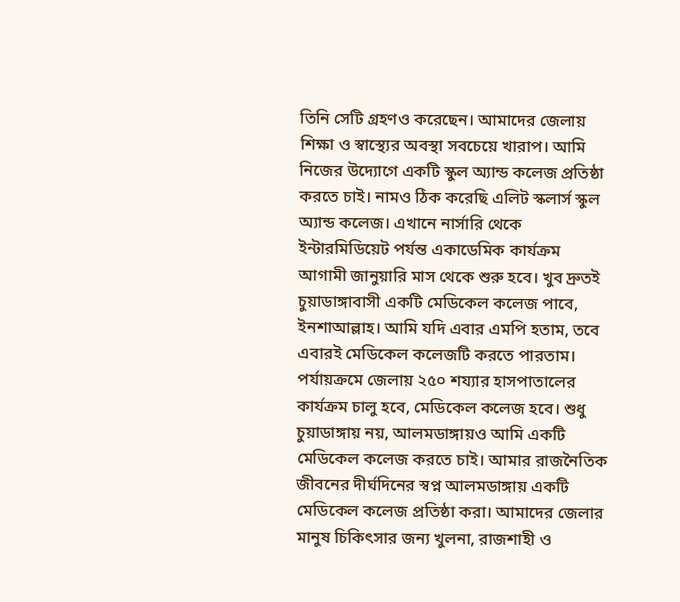তিনি সেটি গ্রহণও করেছেন। আমাদের জেলায় শিক্ষা ও স্বাস্থ্যের অবস্থা সবচেয়ে খারাপ। আমি নিজের উদ্যোগে একটি স্কুল অ্যান্ড কলেজ প্রতিষ্ঠা করতে চাই। নামও ঠিক করেছি এলিট স্কলার্স স্কুল অ্যান্ড কলেজ। এখানে নার্সারি থেকে ইন্টারমিডিয়েট পর্যন্ত একাডেমিক কার্যক্রম আগামী জানুয়ারি মাস থেকে শুরু হবে। খুব দ্রুতই চুয়াডাঙ্গাবাসী একটি মেডিকেল কলেজ পাবে, ইনশাআল্লাহ। আমি যদি এবার এমপি হতাম, তবে এবারই মেডিকেল কলেজটি করতে পারতাম। পর্যায়ক্রমে জেলায় ২৫০ শয্যার হাসপাতালের কার্যক্রম চালু হবে, মেডিকেল কলেজ হবে। শুধু চুয়াডাঙ্গায় নয়, আলমডাঙ্গায়ও আমি একটি মেডিকেল কলেজ করতে চাই। আমার রাজনৈতিক জীবনের দীর্ঘদিনের স্বপ্ন আলমডাঙ্গায় একটি মেডিকেল কলেজ প্রতিষ্ঠা করা। আমাদের জেলার মানুষ চিকিৎসার জন্য খুলনা, রাজশাহী ও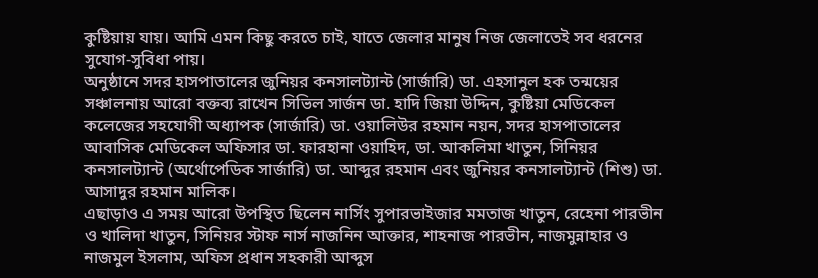কুষ্টিয়ায় যায়। আমি এমন কিছু করতে চাই, যাতে জেলার মানুষ নিজ জেলাতেই সব ধরনের সুযোগ-সুবিধা পায়।
অনুষ্ঠানে সদর হাসপাতালের জুনিয়র কনসালট্যান্ট (সার্জারি) ডা. এহসানুল হক তন্ময়ের সঞ্চালনায় আরো বক্তব্য রাখেন সিভিল সার্জন ডা. হাদি জিয়া উদ্দিন, কুষ্টিয়া মেডিকেল কলেজের সহযোগী অধ্যাপক (সার্জারি) ডা. ওয়ালিউর রহমান নয়ন, সদর হাসপাতালের আবাসিক মেডিকেল অফিসার ডা. ফারহানা ওয়াহিদ, ডা. আকলিমা খাতুন, সিনিয়র কনসালট্যান্ট (অর্থোপেডিক সার্জারি) ডা. আব্দুর রহমান এবং জুনিয়র কনসালট্যান্ট (শিশু) ডা. আসাদুর রহমান মালিক।
এছাড়াও এ সময় আরো উপস্থিত ছিলেন নার্সিং সুপারভাইজার মমতাজ খাতুন, রেহেনা পারভীন ও খালিদা খাতুন, সিনিয়র স্টাফ নার্স নাজনিন আক্তার, শাহনাজ পারভীন, নাজমুন্নাহার ও নাজমুল ইসলাম, অফিস প্রধান সহকারী আব্দুস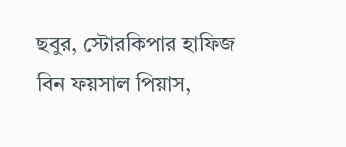ছবুর, স্টোরকিপার হাফিজ বিন ফয়সাল পিয়াস,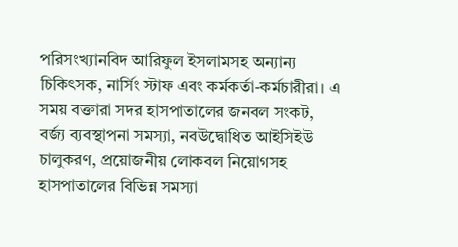পরিসংখ্যানবিদ আরিফুল ইসলামসহ অন্যান্য চিকিৎসক, নার্সিং স্টাফ এবং কর্মকর্তা-কর্মচারীরা। এ সময় বক্তারা সদর হাসপাতালের জনবল সংকট, বর্জ্য ব্যবস্থাপনা সমস্যা, নবউদ্বোধিত আইসিইউ চালুকরণ, প্রয়োজনীয় লোকবল নিয়োগসহ হাসপাতালের বিভিন্ন সমস্যা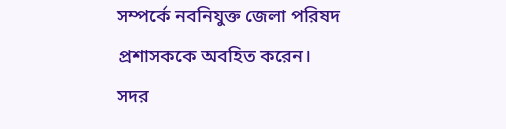সম্পর্কে নবনিযুক্ত জেলা পরিষদ প্রশাসককে অবহিত করেন।
সদর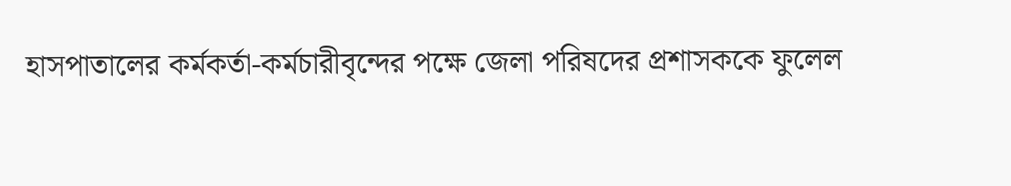হাসপাতালের কর্মকর্তা-কর্মচারীবৃন্দের পক্ষে জেলা পরিষদের প্রশাসককে ফুলেল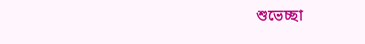শুভেচ্ছা